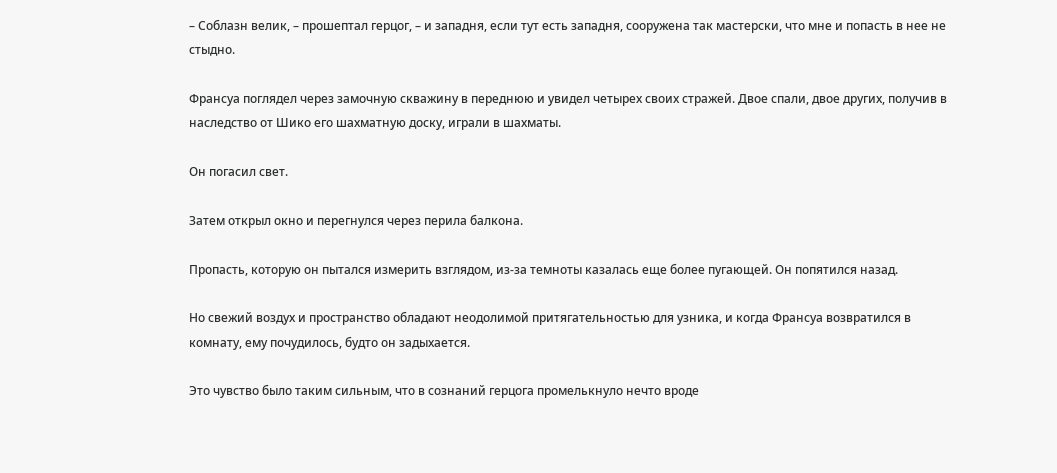– Соблазн велик, – прошептал герцог, – и западня, если тут есть западня, сооружена так мастерски, что мне и попасть в нее не стыдно.

Франсуа поглядел через замочную скважину в переднюю и увидел четырех своих стражей. Двое спали, двое других, получив в наследство от Шико его шахматную доску, играли в шахматы.

Он погасил свет.

Затем открыл окно и перегнулся через перила балкона.

Пропасть, которую он пытался измерить взглядом, из-за темноты казалась еще более пугающей. Он попятился назад.

Но свежий воздух и пространство обладают неодолимой притягательностью для узника, и когда Франсуа возвратился в комнату, ему почудилось, будто он задыхается.

Это чувство было таким сильным, что в сознаний герцога промелькнуло нечто вроде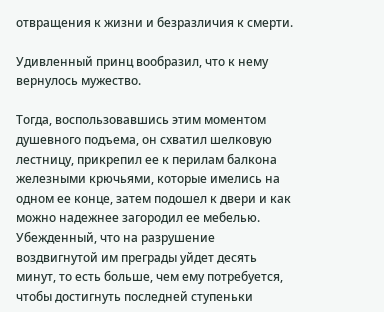отвращения к жизни и безразличия к смерти.

Удивленный принц вообразил, что к нему вернулось мужество.

Тогда, воспользовавшись этим моментом душевного подъема, он схватил шелковую лестницу, прикрепил ее к перилам балкона железными крючьями, которые имелись на одном ее конце, затем подошел к двери и как можно надежнее загородил ее мебелью. Убежденный, что на разрушение воздвигнутой им преграды уйдет десять минут, то есть больше, чем ему потребуется, чтобы достигнуть последней ступеньки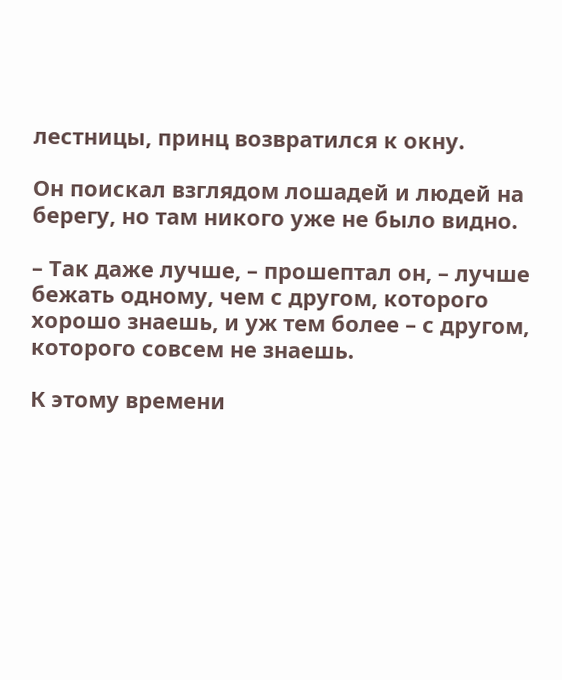лестницы, принц возвратился к окну.

Он поискал взглядом лошадей и людей на берегу, но там никого уже не было видно.

– Так даже лучше, – прошептал он, – лучше бежать одному, чем с другом, которого хорошо знаешь, и уж тем более – с другом, которого совсем не знаешь.

К этому времени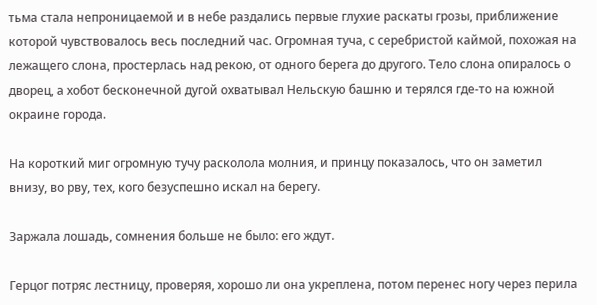тьма стала непроницаемой и в небе раздались первые глухие раскаты грозы, приближение которой чувствовалось весь последний час. Огромная туча, с серебристой каймой, похожая на лежащего слона, простерлась над рекою, от одного берега до другого. Тело слона опиралось о дворец, а хобот бесконечной дугой охватывал Нельскую башню и терялся где-то на южной окраине города.

На короткий миг огромную тучу расколола молния, и принцу показалось, что он заметил внизу, во рву, тех, кого безуспешно искал на берегу.

Заржала лошадь, сомнения больше не было: его ждут.

Герцог потряс лестницу, проверяя, хорошо ли она укреплена, потом перенес ногу через перила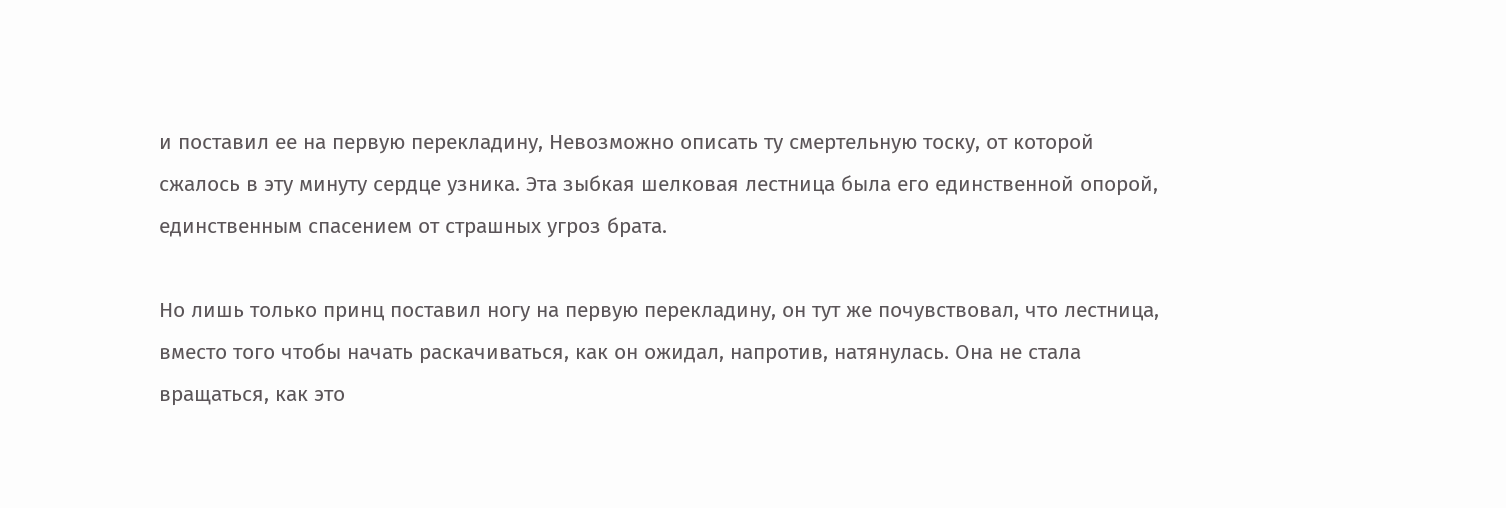и поставил ее на первую перекладину, Невозможно описать ту смертельную тоску, от которой сжалось в эту минуту сердце узника. Эта зыбкая шелковая лестница была его единственной опорой, единственным спасением от страшных угроз брата.

Но лишь только принц поставил ногу на первую перекладину, он тут же почувствовал, что лестница, вместо того чтобы начать раскачиваться, как он ожидал, напротив, натянулась. Она не стала вращаться, как это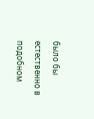было бы естественно в подобном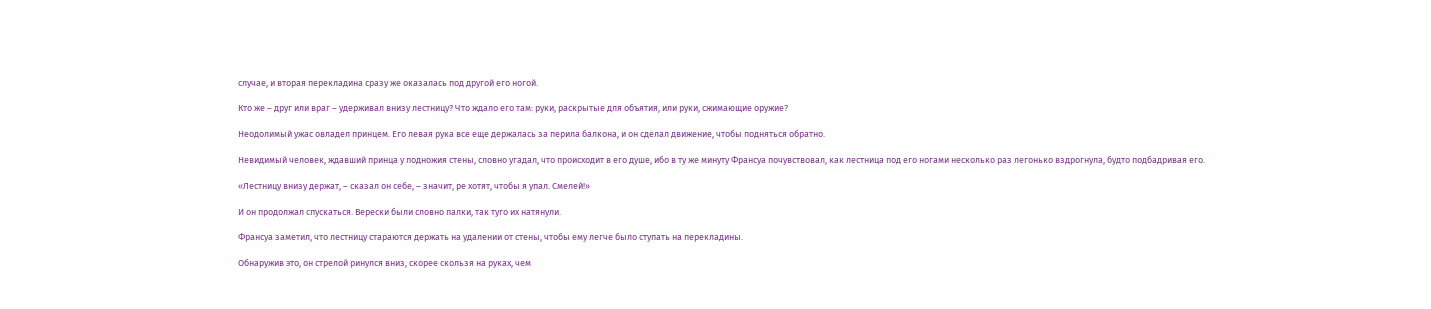случае, и вторая перекладина сразу же оказалась под другой его ногой.

Кто же – друг или враг – удерживал внизу лестницу? Что ждало его там: руки, раскрытые для объятия, или руки, сжимающие оружие?

Неодолимый ужас овладел принцем. Его левая рука все еще держалась за перила балкона, и он сделал движение, чтобы подняться обратно.

Невидимый человек, ждавший принца у подножия стены, словно угадал, что происходит в его душе, ибо в ту же минуту Франсуа почувствовал, как лестница под его ногами несколько раз легонько вздрогнула, будто подбадривая его.

«Лестницу внизу держат, – сказал он себе, – значит, ре хотят, чтобы я упал. Смелей!»

И он продолжал спускаться. Верески были словно палки, так туго их натянули.

Франсуа заметил, что лестницу стараются держать на удалении от стены, чтобы ему легче было ступать на перекладины.

Обнаружив это, он стрелой ринулся вниз, скорее скользя на руках, чем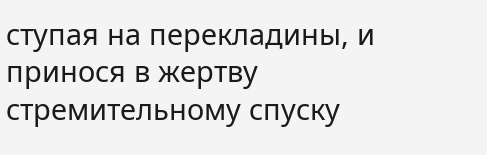ступая на перекладины, и принося в жертву стремительному спуску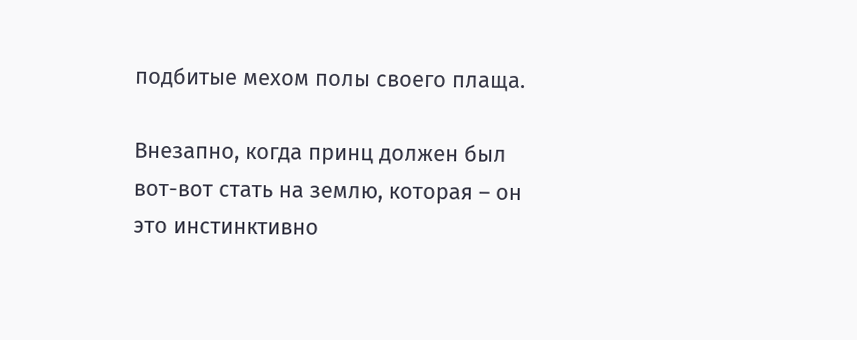подбитые мехом полы своего плаща.

Внезапно, когда принц должен был вот-вот стать на землю, которая – он это инстинктивно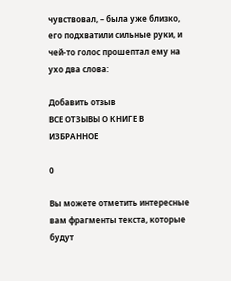чувствовал, – была уже близко, его подхватили сильные руки, и чей-то голос прошептал ему на ухо два слова:

Добавить отзыв
ВСЕ ОТЗЫВЫ О КНИГЕ В ИЗБРАННОЕ

0

Вы можете отметить интересные вам фрагменты текста, которые будут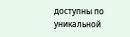доступны по уникальной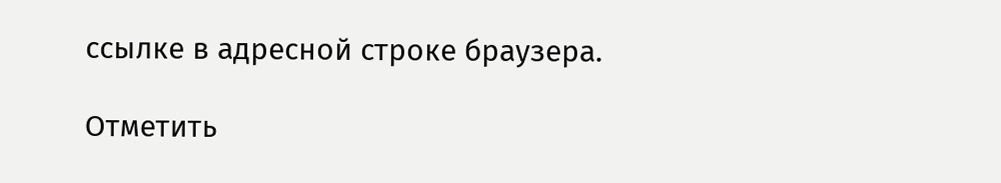ссылке в адресной строке браузера.

Отметить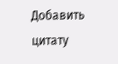Добавить цитату